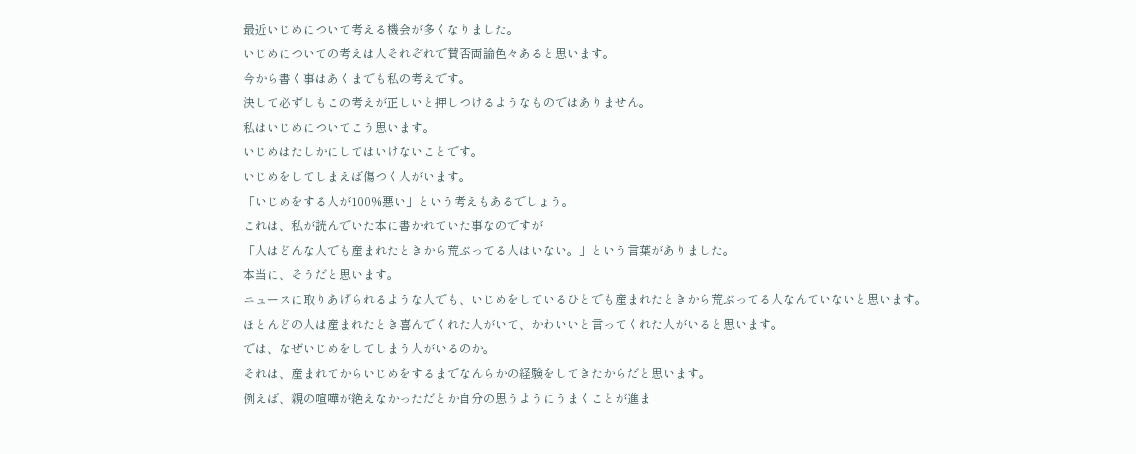最近いじめについて考える機会が多くなりました。
いじめについての考えは人それぞれで賛否両論色々あると思います。
今から書く事はあくまでも私の考えです。
決して必ずしもこの考えが正しいと押しつけるようなものではありません。
私はいじめについてこう思います。
いじめはたしかにしてはいけないことです。
いじめをしてしまえば傷つく人がいます。
「いじめをする人が100%悪い」という考えもあるでしょう。
これは、私が読んでいた本に書かれていた事なのですが
「人はどんな人でも産まれたときから荒ぶってる人はいない。」という言葉がありました。
本当に、そうだと思います。
ニュースに取りあげられるような人でも、いじめをしているひとでも産まれたときから荒ぶってる人なんていないと思います。
ほとんどの人は産まれたとき喜んでくれた人がいて、かわいいと言ってくれた人がいると思います。
では、なぜいじめをしてしまう人がいるのか。
それは、産まれてからいじめをするまでなんらかの経験をしてきたからだと思います。
例えば、親の喧嘩が絶えなかっただとか自分の思うようにうまくことが進ま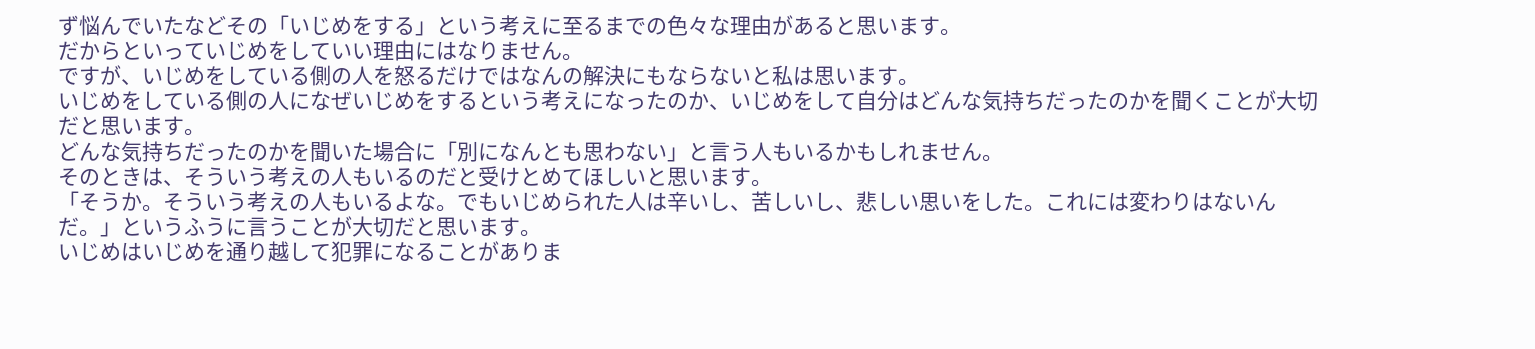ず悩んでいたなどその「いじめをする」という考えに至るまでの色々な理由があると思います。
だからといっていじめをしていい理由にはなりません。
ですが、いじめをしている側の人を怒るだけではなんの解決にもならないと私は思います。
いじめをしている側の人になぜいじめをするという考えになったのか、いじめをして自分はどんな気持ちだったのかを聞くことが大切だと思います。
どんな気持ちだったのかを聞いた場合に「別になんとも思わない」と言う人もいるかもしれません。
そのときは、そういう考えの人もいるのだと受けとめてほしいと思います。
「そうか。そういう考えの人もいるよな。でもいじめられた人は辛いし、苦しいし、悲しい思いをした。これには変わりはないんだ。」というふうに言うことが大切だと思います。
いじめはいじめを通り越して犯罪になることがありま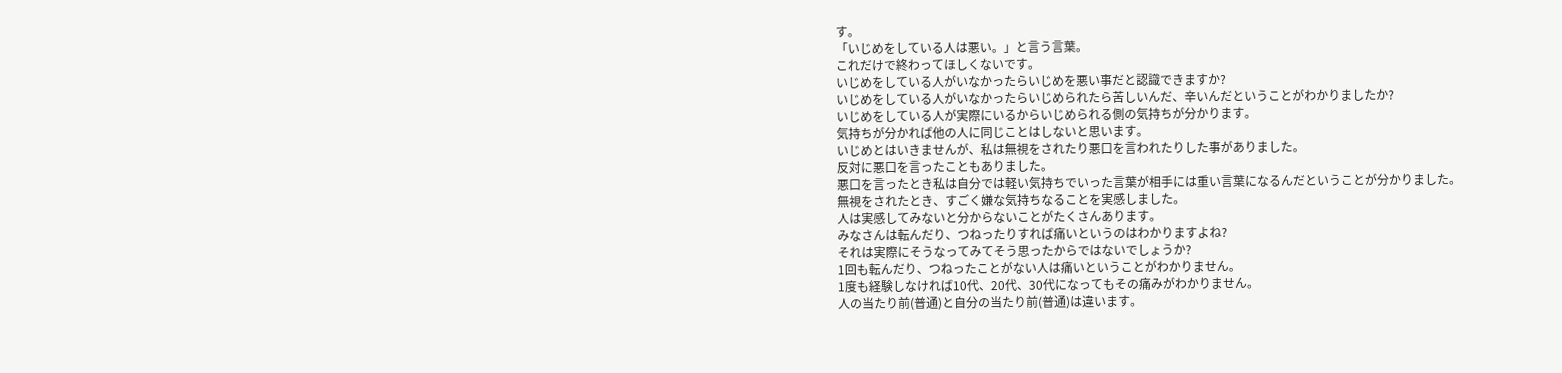す。
「いじめをしている人は悪い。」と言う言葉。
これだけで終わってほしくないです。
いじめをしている人がいなかったらいじめを悪い事だと認識できますか?
いじめをしている人がいなかったらいじめられたら苦しいんだ、辛いんだということがわかりましたか?
いじめをしている人が実際にいるからいじめられる側の気持ちが分かります。
気持ちが分かれば他の人に同じことはしないと思います。
いじめとはいきませんが、私は無視をされたり悪口を言われたりした事がありました。
反対に悪口を言ったこともありました。
悪口を言ったとき私は自分では軽い気持ちでいった言葉が相手には重い言葉になるんだということが分かりました。
無視をされたとき、すごく嫌な気持ちなることを実感しました。
人は実感してみないと分からないことがたくさんあります。
みなさんは転んだり、つねったりすれば痛いというのはわかりますよね?
それは実際にそうなってみてそう思ったからではないでしょうか?
1回も転んだり、つねったことがない人は痛いということがわかりません。
1度も経験しなければ10代、20代、30代になってもその痛みがわかりません。
人の当たり前(普通)と自分の当たり前(普通)は違います。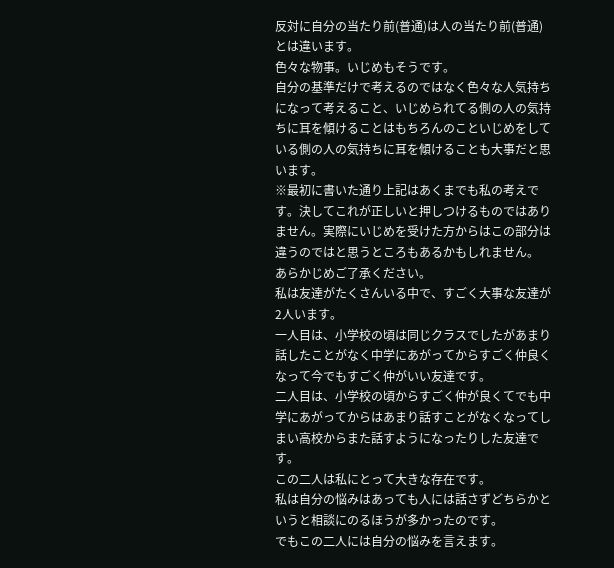反対に自分の当たり前(普通)は人の当たり前(普通)とは違います。
色々な物事。いじめもそうです。
自分の基準だけで考えるのではなく色々な人気持ちになって考えること、いじめられてる側の人の気持ちに耳を傾けることはもちろんのこといじめをしている側の人の気持ちに耳を傾けることも大事だと思います。
※最初に書いた通り上記はあくまでも私の考えです。決してこれが正しいと押しつけるものではありません。実際にいじめを受けた方からはこの部分は違うのではと思うところもあるかもしれません。
あらかじめご了承ください。
私は友達がたくさんいる中で、すごく大事な友達が2人います。
一人目は、小学校の頃は同じクラスでしたがあまり話したことがなく中学にあがってからすごく仲良くなって今でもすごく仲がいい友達です。
二人目は、小学校の頃からすごく仲が良くてでも中学にあがってからはあまり話すことがなくなってしまい高校からまた話すようになったりした友達です。
この二人は私にとって大きな存在です。
私は自分の悩みはあっても人には話さずどちらかというと相談にのるほうが多かったのです。
でもこの二人には自分の悩みを言えます。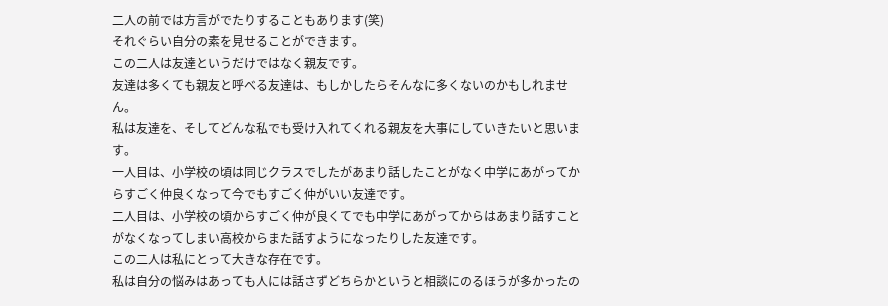二人の前では方言がでたりすることもあります(笑)
それぐらい自分の素を見せることができます。
この二人は友達というだけではなく親友です。
友達は多くても親友と呼べる友達は、もしかしたらそんなに多くないのかもしれません。
私は友達を、そしてどんな私でも受け入れてくれる親友を大事にしていきたいと思います。
一人目は、小学校の頃は同じクラスでしたがあまり話したことがなく中学にあがってからすごく仲良くなって今でもすごく仲がいい友達です。
二人目は、小学校の頃からすごく仲が良くてでも中学にあがってからはあまり話すことがなくなってしまい高校からまた話すようになったりした友達です。
この二人は私にとって大きな存在です。
私は自分の悩みはあっても人には話さずどちらかというと相談にのるほうが多かったの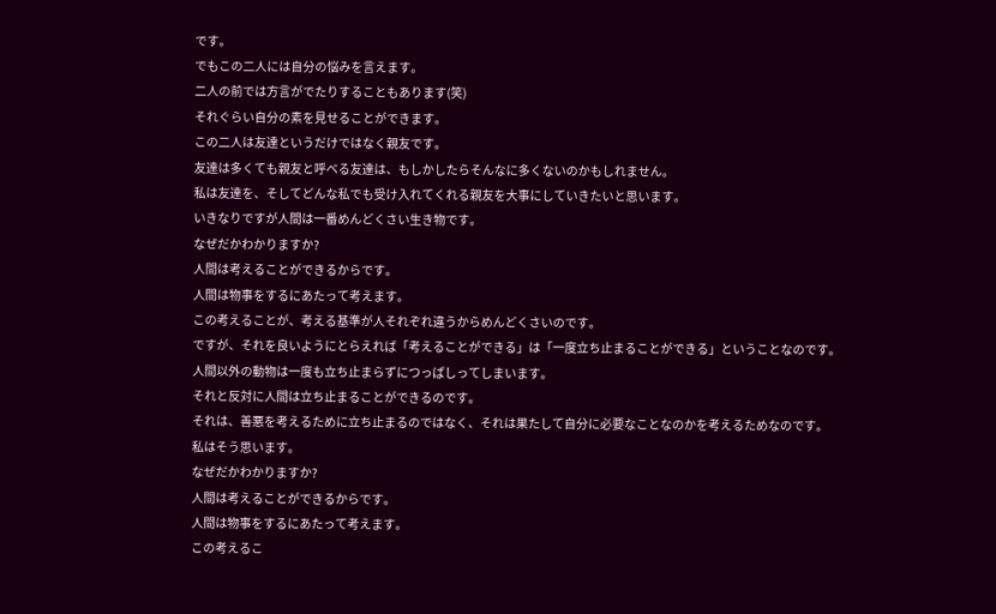です。
でもこの二人には自分の悩みを言えます。
二人の前では方言がでたりすることもあります(笑)
それぐらい自分の素を見せることができます。
この二人は友達というだけではなく親友です。
友達は多くても親友と呼べる友達は、もしかしたらそんなに多くないのかもしれません。
私は友達を、そしてどんな私でも受け入れてくれる親友を大事にしていきたいと思います。
いきなりですが人間は一番めんどくさい生き物です。
なぜだかわかりますか?
人間は考えることができるからです。
人間は物事をするにあたって考えます。
この考えることが、考える基準が人それぞれ違うからめんどくさいのです。
ですが、それを良いようにとらえれば「考えることができる」は「一度立ち止まることができる」ということなのです。
人間以外の動物は一度も立ち止まらずにつっぱしってしまいます。
それと反対に人間は立ち止まることができるのです。
それは、善悪を考えるために立ち止まるのではなく、それは果たして自分に必要なことなのかを考えるためなのです。
私はそう思います。
なぜだかわかりますか?
人間は考えることができるからです。
人間は物事をするにあたって考えます。
この考えるこ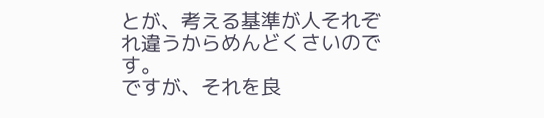とが、考える基準が人それぞれ違うからめんどくさいのです。
ですが、それを良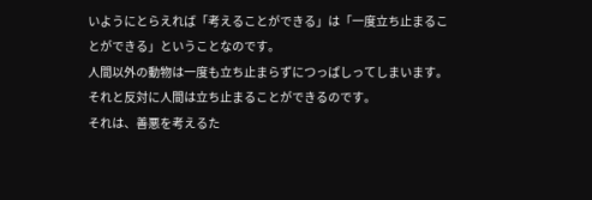いようにとらえれば「考えることができる」は「一度立ち止まることができる」ということなのです。
人間以外の動物は一度も立ち止まらずにつっぱしってしまいます。
それと反対に人間は立ち止まることができるのです。
それは、善悪を考えるた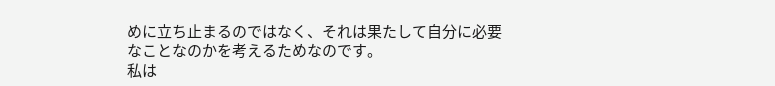めに立ち止まるのではなく、それは果たして自分に必要なことなのかを考えるためなのです。
私は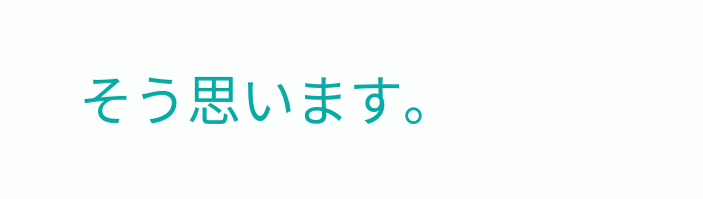そう思います。